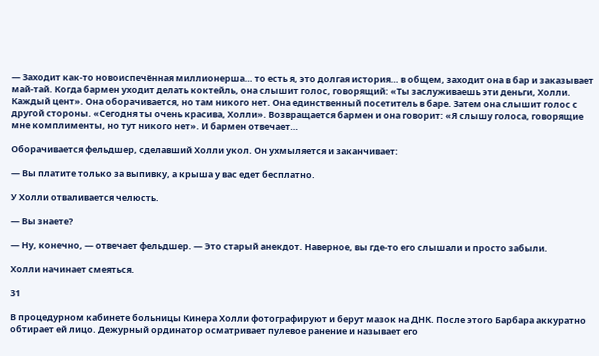— Заходит как-то новоиспечённая миллионерша… то есть я, это долгая история… в общем, заходит она в бар и заказывает май-тай. Когда бармен уходит делать коктейль, она слышит голос, говорящий: «Ты заслуживаешь эти деньги, Холли. Каждый цент». Она оборачивается, но там никого нет. Она единственный посетитель в баре. Затем она слышит голос с другой стороны. «Сегодня ты очень красива, Холли». Возвращается бармен и она говорит: «Я слышу голоса, говорящие мне комплименты, но тут никого нет». И бармен отвечает…

Оборачивается фельдшер, сделавший Холли укол. Он ухмыляется и заканчивает:

— Вы платите только за выпивку, а крыша у вас едет бесплатно.

У Холли отваливается челюсть.

— Вы знаете?

— Ну, конечно, — отвечает фельдшер. — Это старый анекдот. Наверное, вы где-то его слышали и просто забыли.

Холли начинает смеяться.

31

В процедурном кабинете больницы Кинера Холли фотографируют и берут мазок на ДНК. После этого Барбара аккуратно обтирает ей лицо. Дежурный ординатор осматривает пулевое ранение и называет его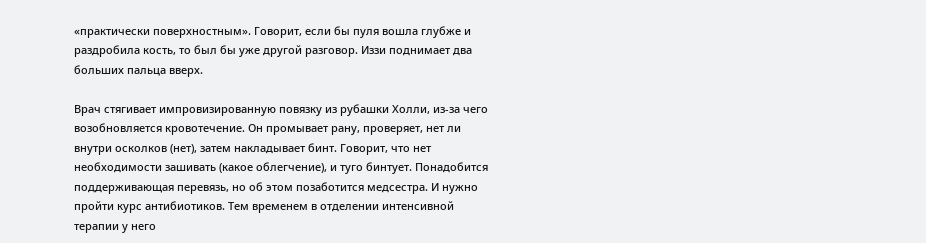«практически поверхностным». Говорит, если бы пуля вошла глубже и раздробила кость, то был бы уже другой разговор. Иззи поднимает два больших пальца вверх.

Врач стягивает импровизированную повязку из рубашки Холли, из-за чего возобновляется кровотечение. Он промывает рану, проверяет, нет ли внутри осколков (нет), затем накладывает бинт. Говорит, что нет необходимости зашивать (какое облегчение), и туго бинтует. Понадобится поддерживающая перевязь, но об этом позаботится медсестра. И нужно пройти курс антибиотиков. Тем временем в отделении интенсивной терапии у него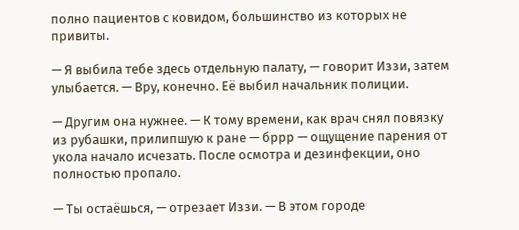полно пациентов с ковидом, большинство из которых не привиты.

— Я выбила тебе здесь отдельную палату, — говорит Иззи, затем улыбается. — Вру, конечно. Её выбил начальник полиции.

— Другим она нужнее. — К тому времени, как врач снял повязку из рубашки, прилипшую к ране — бррр — ощущение парения от укола начало исчезать. После осмотра и дезинфекции, оно полностью пропало.

— Ты остаёшься, — отрезает Иззи. — В этом городе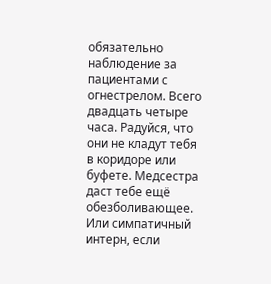обязательно наблюдение за пациентами с огнестрелом. Всего двадцать четыре часа. Радуйся, что они не кладут тебя в коридоре или буфете. Медсестра даст тебе ещё обезболивающее. Или симпатичный интерн, если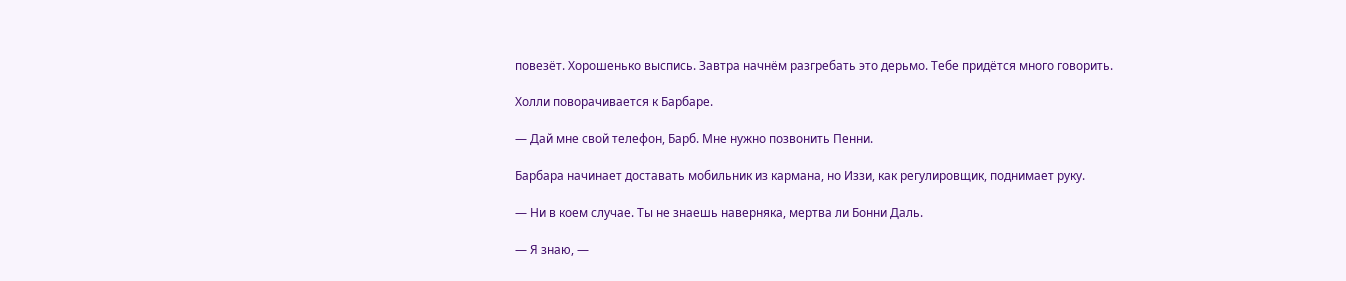повезёт. Хорошенько выспись. Завтра начнём разгребать это дерьмо. Тебе придётся много говорить.

Холли поворачивается к Барбаре.

— Дай мне свой телефон, Барб. Мне нужно позвонить Пенни.

Барбара начинает доставать мобильник из кармана, но Иззи, как регулировщик, поднимает руку.

— Ни в коем случае. Ты не знаешь наверняка, мертва ли Бонни Даль.

— Я знаю, —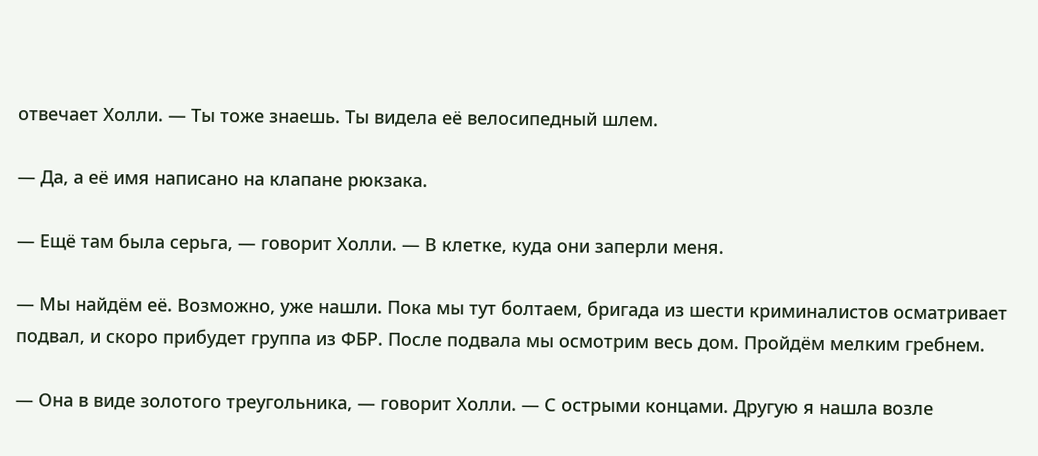отвечает Холли. — Ты тоже знаешь. Ты видела её велосипедный шлем.

— Да, а её имя написано на клапане рюкзака.

— Ещё там была серьга, — говорит Холли. — В клетке, куда они заперли меня.

— Мы найдём её. Возможно, уже нашли. Пока мы тут болтаем, бригада из шести криминалистов осматривает подвал, и скоро прибудет группа из ФБР. После подвала мы осмотрим весь дом. Пройдём мелким гребнем.

— Она в виде золотого треугольника, — говорит Холли. — С острыми концами. Другую я нашла возле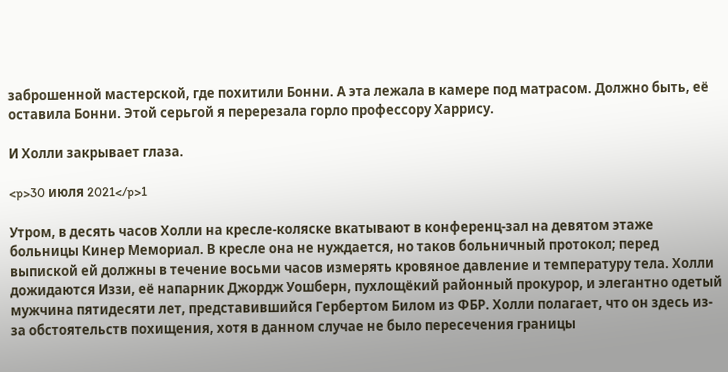заброшенной мастерской, где похитили Бонни. А эта лежала в камере под матрасом. Должно быть, её оставила Бонни. Этой серьгой я перерезала горло профессору Харрису.

И Холли закрывает глаза.

<p>30 июля 2021</p>1

Утром, в десять часов Холли на кресле-коляске вкатывают в конференц-зал на девятом этаже больницы Кинер Мемориал. В кресле она не нуждается, но таков больничный протокол; перед выпиской ей должны в течение восьми часов измерять кровяное давление и температуру тела. Холли дожидаются Иззи, её напарник Джордж Уошберн, пухлощёкий районный прокурор, и элегантно одетый мужчина пятидесяти лет, представившийся Гербертом Билом из ФБР. Холли полагает, что он здесь из-за обстоятельств похищения, хотя в данном случае не было пересечения границы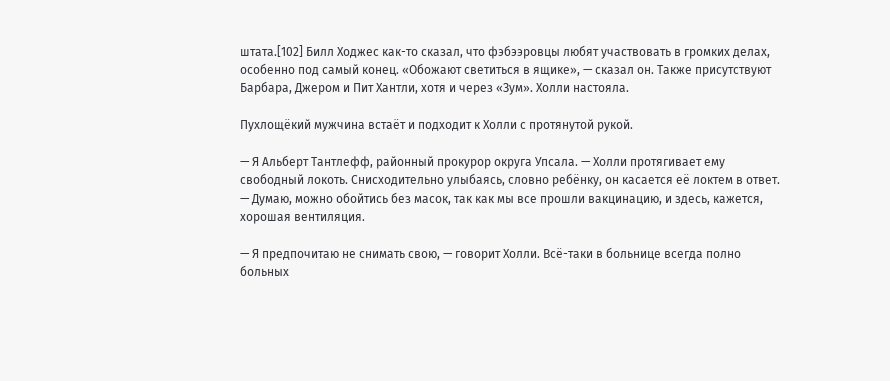штата.[102] Билл Ходжес как-то сказал, что фэбээровцы любят участвовать в громких делах, особенно под самый конец. «Обожают светиться в ящике», — сказал он. Также присутствуют Барбара, Джером и Пит Хантли, хотя и через «Зум». Холли настояла.

Пухлощёкий мужчина встаёт и подходит к Холли с протянутой рукой.

— Я Альберт Тантлефф, районный прокурор округа Упсала. — Холли протягивает ему свободный локоть. Снисходительно улыбаясь, словно ребёнку, он касается её локтем в ответ. — Думаю, можно обойтись без масок, так как мы все прошли вакцинацию, и здесь, кажется, хорошая вентиляция.

— Я предпочитаю не снимать свою, — говорит Холли. Всё-таки в больнице всегда полно больных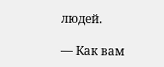людей.

— Как вам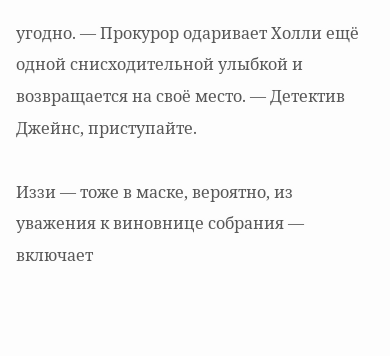угодно. — Прокурор одаривает Холли ещё одной снисходительной улыбкой и возвращается на своё место. — Детектив Джейнс, приступайте.

Иззи — тоже в маске, вероятно, из уважения к виновнице собрания — включает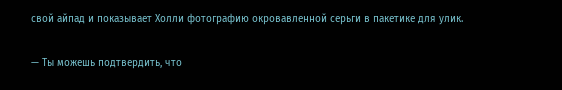свой айпад и показывает Холли фотографию окровавленной серьги в пакетике для улик.

— Ты можешь подтвердить, что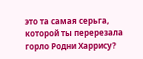это та самая серьга, которой ты перерезала горло Родни Харрису?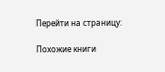Перейти на страницу:

Похожие книги